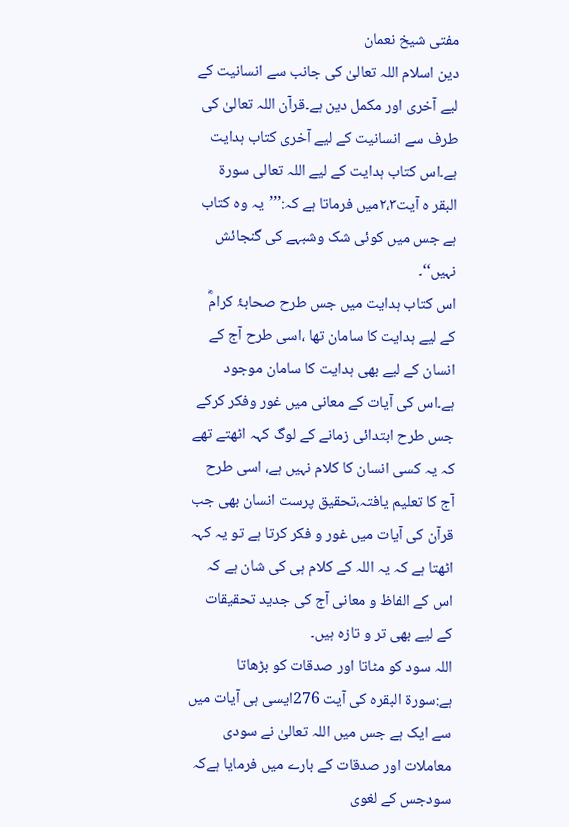مفتی شیخ نعمان
دین اسلام اللہ تعالیٰ کی جانب سے انسانیت کے لیے آخری اور مکمل دین ہے۔قرآن اللہ تعالیٰ کی طرف سے انسانیت کے لیے آخری کتاب ہدایت ہے۔اس کتاب ہدایت کے لیے اللہ تعالی سورۃ البقر ہ آیت۲،۳میں فرماتا ہے کہ:’’’یہ وہ کتاب ہے جس میں کوئی شک وشبہے کی گنجائش نہیں‘‘۔
اس کتاب ہدایت میں جس طرح صحابۂ کرامؓ کے لیے ہدایت کا سامان تھا ،اسی طرح آج کے انسان کے لیے بھی ہدایت کا سامان موجود ہے۔اس کی آیات کے معانی میں غور وفکر کرکے جس طرح ابتدائی زمانے کے لوگ کہہ اٹھتے تھے کہ یہ کسی انسان کا کلام نہیں ہے، اسی طرح آج کا تعلیم یافتہ،تحقیق پرست انسان بھی جب قرآن کی آیات میں غور و فکر کرتا ہے تو یہ کہہ اٹھتا ہے کہ یہ اللہ کے کلام ہی کی شان ہے کہ اس کے الفاظ و معانی آج کی جدید تحقیقات کے لیے بھی تر و تازہ ہیں۔
اللہ سود کو مٹاتا اور صدقات کو بڑھاتا ہے:سورۃ البقرہ کی آیت 276ایسی ہی آیات میں سے ایک ہے جس میں اللہ تعالیٰ نے سودی معاملات اور صدقات کے بارے میں فرمایا ہےکہ سودجس کے لغوی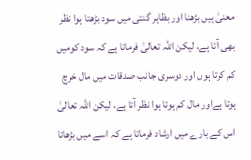معنیٰ ہیں بڑھنا اور بظاہر گنتی میں سود بڑھتا ہوا نظر بھی آتا ہے، لیکن اللہ تعالیٰ فرماتا ہے کہ سود کومیں کم کرتا ہوں اور دوسری جانب صدقات میں مال خرچ ہوتا ہےاور مال کم ہوتا ہوا نظر آتا ہے، لیکن اللہ تعالیٰ اس کے بارے میں ارشاد فرماتا ہے کہ اسے میں بڑھاتا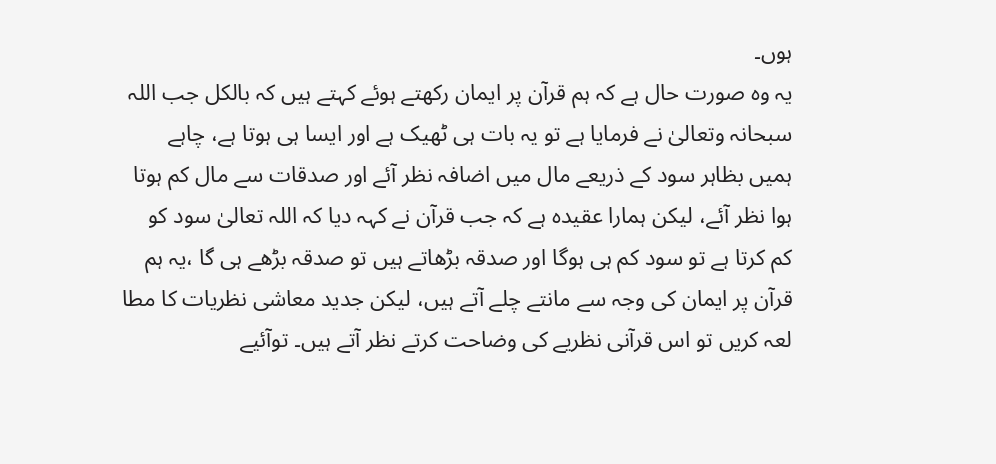ہوں۔
یہ وہ صورت حال ہے کہ ہم قرآن پر ایمان رکھتے ہوئے کہتے ہیں کہ بالکل جب اللہ سبحانہ وتعالیٰ نے فرمایا ہے تو یہ بات ہی ٹھیک ہے اور ایسا ہی ہوتا ہے، چاہے ہمیں بظاہر سود کے ذریعے مال میں اضافہ نظر آئے اور صدقات سے مال کم ہوتا ہوا نظر آئے، لیکن ہمارا عقیدہ ہے کہ جب قرآن نے کہہ دیا کہ اللہ تعالیٰ سود کو کم کرتا ہے تو سود کم ہی ہوگا اور صدقہ بڑھاتے ہیں تو صدقہ بڑھے ہی گا ،یہ ہم قرآن پر ایمان کی وجہ سے مانتے چلے آتے ہیں، لیکن جدید معاشی نظریات کا مطا لعہ کریں تو اس قرآنی نظریے کی وضاحت کرتے نظر آتے ہیں۔ توآئیے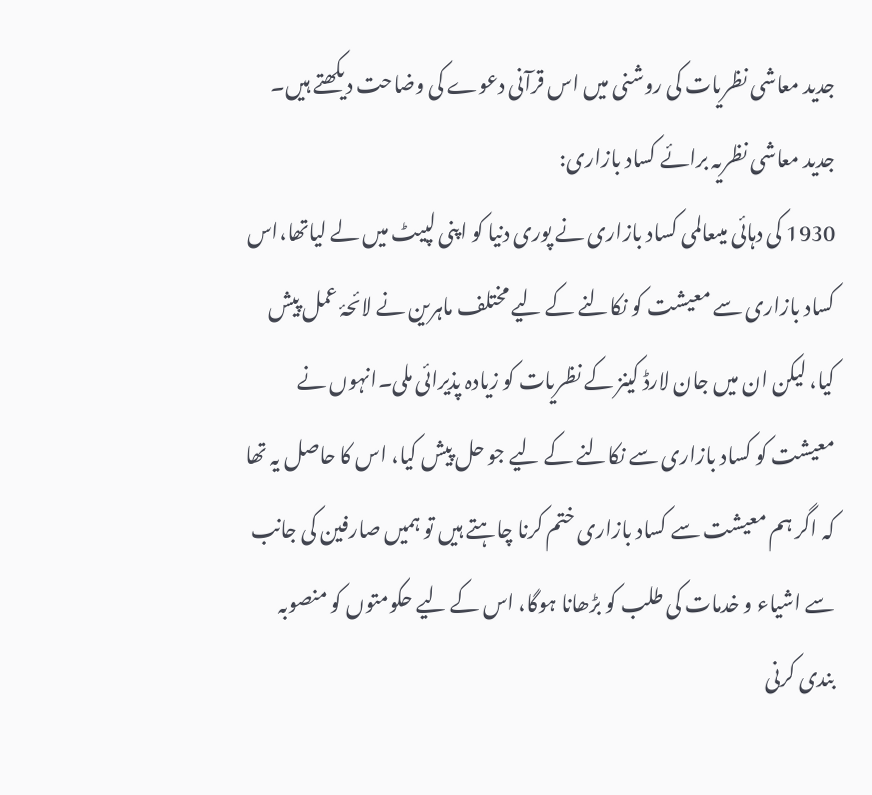جدید معاشی نظریات کی روشنی میں اس قرآنی دعوے کی وضاحت دیکھتے ہیں۔
جدید معاشی نظریہ برائے کساد بازاری:
1930 کی دہائی میںعالمی کساد بازاری نے پوری دنیا کو اپنی لپیٹ میں لے لیاتھا،اس کساد بازاری سے معیشت کو نکالنے کے لیے مختلف ماہرین نے لائحۂ عمل پیش کیا، لیکن ان میں جان لارڈ کینز کے نظریات کو زیادہ پذیرائی ملی۔انہوں نے معیشت کو کساد بازاری سے نکالنے کے لیے جو حل پیش کیا، اس کا حاصل یہ تھا کہ اگر ہم معیشت سے کساد بازاری ختم کرنا چاہتے ہیں تو ہمیں صارفین کی جانب سے اشیاء و خدمات کی طلب کو بڑھانا ہوگا، اس کے لیے حکومتوں کو منصوبہ بندی کرنی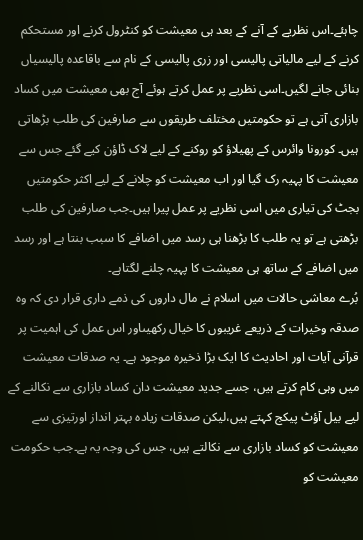چاہئے۔اس نظریے کے آنے کے بعد ہی معیشت کو کنٹرول کرنے اور مستحکم کرنے کے لیے مالیاتی پالیسی اور زری پالیسی کے نام سے باقاعدہ پالیسیاں بنائی جانے لگیں۔اسی نظریے پر عمل کرتے ہوئے آج بھی معیشت میں کساد بازاری آتی ہے تو حکومتیں مختلف طریقوں سے صارفین کی طلب بڑھاتی ہیں۔ کورونا وائرس کے پھیلاؤ کو روکنے کے لیے لاک ڈاؤن کیے گئے جس سے معیشت کا پہیہ رک گیا اور اب معیشت کو چلانے کے لیے اکثر حکومتیں بجٹ کی تیاری میں اسی نظریے پر عمل پیرا ہیں۔جب صارفین کی طلب بڑھتی ہے تو یہ طلب کا بڑھنا ہی رسد میں اضافے کا سبب بنتا ہے اور رسد میں اضافے کے ساتھ ہی معیشت کا پہیہ چلنے لگتاہے۔
بُرے معاشی حالات میں اسلام نے مال داروں کی ذمے داری قرار دی کہ وہ صدقہ وخیرات کے ذریعے غریبوں کا خیال رکھیںاور اس عمل کی اہمیت پر قرآنی آیات اور احادیث کا ایک بڑا ذخیرہ موجود ہے۔ یہ صدقات معیشت میں وہی کام کرتے ہیں، جسے جدید معیشت دان کساد بازاری سے نکالنے کے لیے بیل آؤٹ پیکج کہتے ہیں،لیکن صدقات زیادہ بہتر انداز اورتیزی سے معیشت کو کساد بازاری سے نکالتے ہیں، جس کی وجہ یہ ہے۔جب حکومت معیشت کو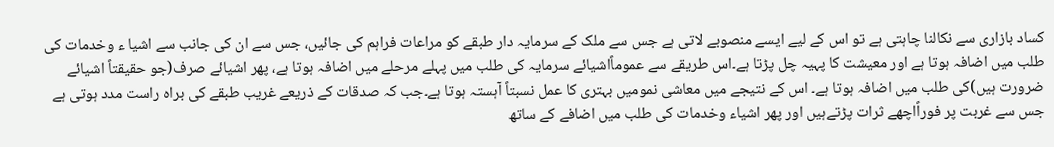کساد بازاری سے نکالنا چاہتی ہے تو اس کے لیے ایسے منصوبے لاتی ہے جس سے ملک کے سرمایہ دار طبقے کو مراعات فراہم کی جائیں، جس سے ان کی جانب سے اشیا ء وخدمات کی طلب میں اضافہ ہوتا ہے اور معیشت کا پہیہ چل پڑتا ہے۔اس طریقے سے عموماًاشیائے سرمایہ کی طلب میں پہلے مرحلے میں اضافہ ہوتا ہے، پھر اشیائے صرف(جو حقیقتاً اشیائے ضرورت ہیں)کی طلب میں اضافہ ہوتا ہے۔ اس کے نتیجے میں معاشی نمومیں بہتری کا عمل نسبتاً آہستہ ہوتا ہے۔جب کہ صدقات کے ذریعے غریب طبقے کی براہ راست مدد ہوتی ہے جس سے غربت پر فوراًاچھے ثرات پڑتےہیں اور پھر اشیاء وخدمات کی طلب میں اضافے کے ساتھ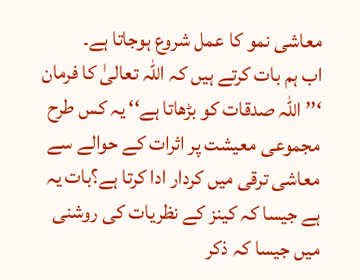معاشی نمو کا عمل شروع ہوجاتا ہے۔
اب ہم بات کرتے ہیں کہ اللہ تعالیٰ کا فرمان ‘’’ اللہ صدقات کو بڑھاتا ہے‘‘ یہ کس طرح مجموعی معیشت پر اثرات کے حوالے سے معاشی ترقی میں کردار ادا کرتا ہے؟بات یہ ہے جیسا کہ کینز کے نظریات کی روشنی میں جیسا کہ ذکر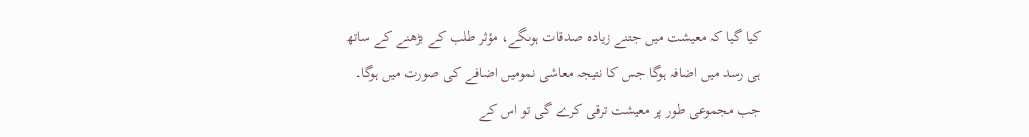کیا گیا کہ معیشت میں جتنے زیادہ صدقات ہوںگے، مؤثر طلب کے بڑھنے کے ساتھ ہی رسد میں اضافہ ہوگا جس کا نتیجہ معاشی نمومیں اضافے کی صورت میں ہوگا۔ جب مجموعی طور پر معیشت ترقی کرے گی تو اس کے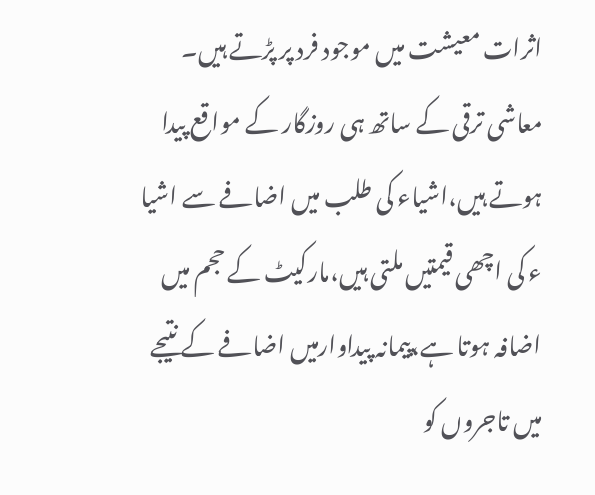اثرات معیشت میں موجود فرد پر پڑتے ہیں۔
معاشی ترقی کے ساتھ ہی روزگار کے مواقع پیدا ہوتے ہیں،اشیاء کی طلب میں اضافے سے اشیا ء کی اچھی قیمتیں ملتی ہیں،مارکیٹ کے حجم میں اضافہ ہوتا ہے،پیمانہ پیداوارمیں اضافے کے نتیجے میں تاجروں کو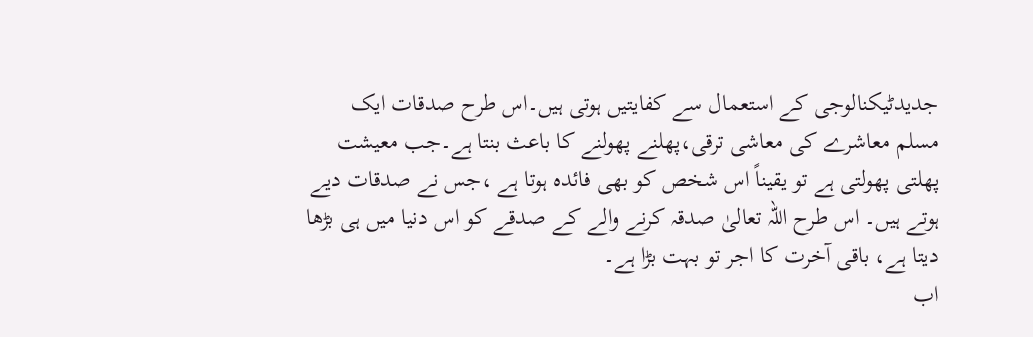جدیدٹیکنالوجی کے استعمال سے کفایتیں ہوتی ہیں۔اس طرح صدقات ایک مسلم معاشرے کی معاشی ترقی،پھلنے پھولنے کا باعث بنتا ہے۔جب معیشت پھلتی پھولتی ہے تو یقیناً اس شخص کو بھی فائدہ ہوتا ہے ،جس نے صدقات دیے ہوتے ہیں۔ اس طرح اللہ تعالیٰ صدقہ کرنے والے کے صدقے کو اس دنیا میں ہی بڑھا دیتا ہے، باقی آخرت کا اجر تو بہت بڑا ہے۔
اب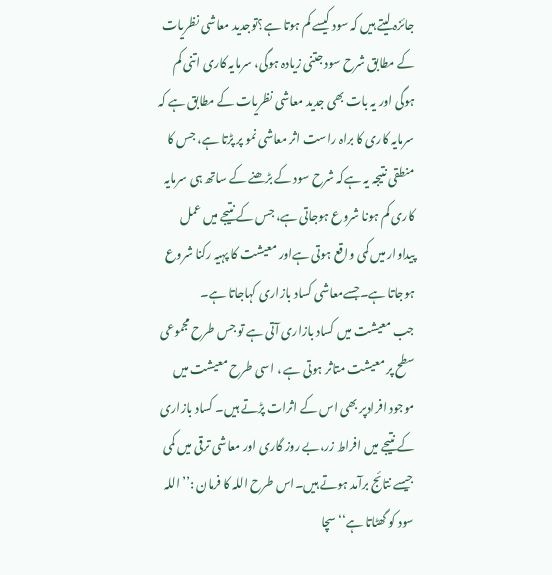جائزہ لیتے ہیں کہ سود کیسے کم ہوتا ہے؟توجدید معاشی نظریات کے مطابق شرح سود جتنی زیادہ ہوگی، سرمایہ کاری اتنی کم ہوگی اور یہ بات بھی جدید معاشی نظریات کے مطابق ہے کہ سرمایہ کاری کا براہ راست اثر معاشی نمو پر پڑتا ہے، جس کا منطقی نتیجہ یہ ہےکہ شرح سود کے بڑھنے کے ساتھ ہی سرمایہ کاری کم ہونا شروع ہوجاتی ہے، جس کے نتیجے میں عمل پیداوار میں کمی واقع ہوتی ہےاور معیشت کا پہیہ رکنا شروع ہوجاتا ہے۔جسےمعاشی کساد بازاری کہاجاتا ہے۔
جب معیشت میں کساد بازاری آتی ہے تو جس طرح مجموعی سطح پر معیشت متاثر ہوتی ہے ، اسی طرح معیشت میں موجود افرادپر بھی اس کے اثرات پڑتے ہیں۔ کساد بازاری کے نتیجے میں افراط زر،بے روز گاری اور معاشی ترقی میں کمی جیسے نتائج برآمد ہوتے ہیں۔اس طرح اللہ کا فرمان :’’اللہ سود کو گھٹاتا ہے‘‘ سچا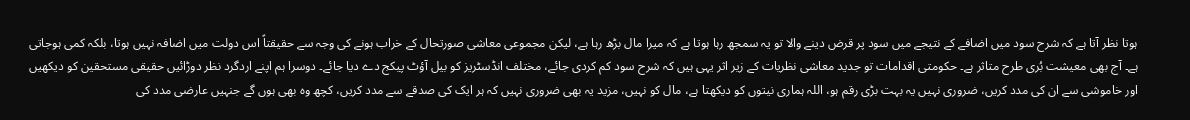ہوتا نظر آتا ہے کہ شرح سود میں اضافے کے نتیجے میں سود پر قرض دینے والا تو یہ سمجھ رہا ہوتا ہے کہ میرا مال بڑھ رہا ہے، لیکن مجموعی معاشی صورتحال کے خراب ہونے کی وجہ سے حقیقتاً اس دولت میں اضافہ نہیں ہوتا، بلکہ کمی ہوجاتی ہے۔ آج بھی معیشت بُری طرح متاثر ہے۔ حکومتی اقدامات تو جدید معاشی نظریات کے زیر اثر یہی ہیں کہ شرح سود کم کردی جائے، مختلف انڈسٹریز کو بیل آؤٹ پیکج دے دیا جائے۔ دوسرا ہم اپنے اردگرد نظر دوڑائیں حقیقی مستحقین کو دیکھیں اور خاموشی سے ان کی مدد کریں، ضروری نہیں یہ بہت بڑی رقم ہو، اللہ ہماری نیتوں کو دیکھتا ہے، مال کو نہیں، مزید یہ بھی ضروری نہیں کہ ہر ایک کی صدقے سے مدد کریں، کچھ وہ بھی ہوں گے جنہیں عارضی مدد کی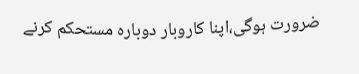ضرورت ہوگی،اپنا کاروبار دوبارہ مستحکم کرنے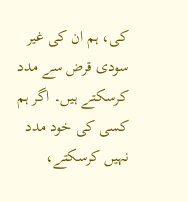کی، ہم ان کی غیر سودی قرض سے مدد کرسکتے ہیں۔ اگر ہم کسی کی خود مدد نہیں کرسکتے،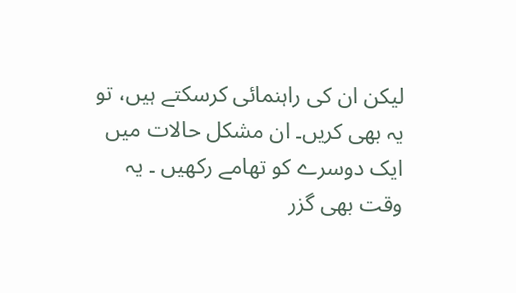لیکن ان کی راہنمائی کرسکتے ہیں، تو یہ بھی کریں۔ ان مشکل حالات میں ایک دوسرے کو تھامے رکھیں ۔ یہ وقت بھی گزر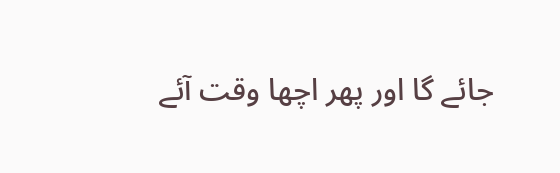جائے گا اور پھر اچھا وقت آئے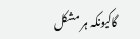گاکیونکہ ہر مشکل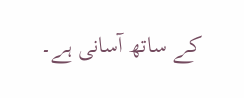کے ساتھ آسانی ہے۔